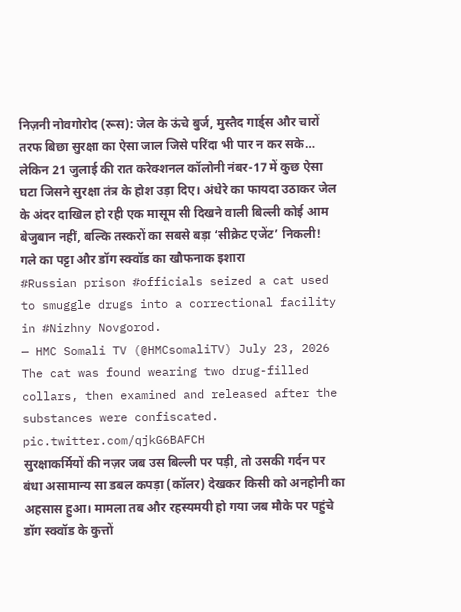निज़नी नोवगोरोद (रूस): जेल के ऊंचे बुर्ज, मुस्तैद गार्ड्स और चारों तरफ बिछा सुरक्षा का ऐसा जाल जिसे परिंदा भी पार न कर सके… लेकिन 21 जुलाई की रात करेक्शनल कॉलोनी नंबर-17 में कुछ ऐसा घटा जिसने सुरक्षा तंत्र के होश उड़ा दिए। अंधेरे का फायदा उठाकर जेल के अंदर दाखिल हो रही एक मासूम सी दिखने वाली बिल्ली कोई आम बेजुबान नहीं, बल्कि तस्करों का सबसे बड़ा ‘सीक्रेट एजेंट’ निकली!
गले का पट्टा और डॉग स्क्वॉड का खौफनाक इशारा
#Russian prison #officials seized a cat used to smuggle drugs into a correctional facility in #Nizhny Novgorod.
— HMC Somali TV (@HMCsomaliTV) July 23, 2026
The cat was found wearing two drug-filled collars, then examined and released after the substances were confiscated. pic.twitter.com/qjkG6BAFCH
सुरक्षाकर्मियों की नज़र जब उस बिल्ली पर पड़ी, तो उसकी गर्दन पर बंधा असामान्य सा डबल कपड़ा (कॉलर) देखकर किसी को अनहोनी का अहसास हुआ। मामला तब और रहस्यमयी हो गया जब मौके पर पहुंचे डॉग स्क्वॉड के कुत्तों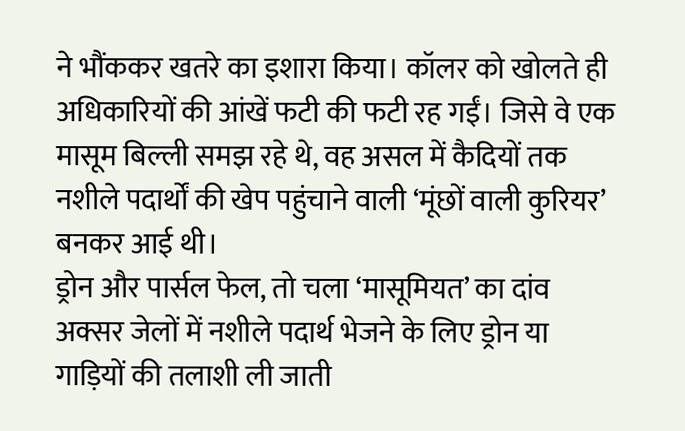ने भौंककर खतरे का इशारा किया। कॉलर को खोलते ही अधिकारियों की आंखें फटी की फटी रह गईं। जिसे वे एक मासूम बिल्ली समझ रहे थे, वह असल में कैदियों तक नशीले पदार्थों की खेप पहुंचाने वाली ‘मूंछों वाली कुरियर’ बनकर आई थी।
ड्रोन और पार्सल फेल, तो चला ‘मासूमियत’ का दांव
अक्सर जेलों में नशीले पदार्थ भेजने के लिए ड्रोन या गाड़ियों की तलाशी ली जाती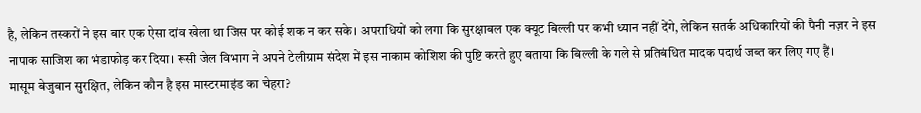है, लेकिन तस्करों ने इस बार एक ऐसा दांव खेला था जिस पर कोई शक न कर सके। अपराधियों को लगा कि सुरक्षाबल एक क्यूट बिल्ली पर कभी ध्यान नहीं देंगे, लेकिन सतर्क अधिकारियों की पैनी नज़र ने इस नापाक साजिश का भंडाफोड़ कर दिया। रूसी जेल विभाग ने अपने टेलीग्राम संदेश में इस नाकाम कोशिश की पुष्टि करते हुए बताया कि बिल्ली के गले से प्रतिबंधित मादक पदार्थ जब्त कर लिए गए हैं।
मासूम बेजुबान सुरक्षित, लेकिन कौन है इस मास्टरमाइंड का चेहरा?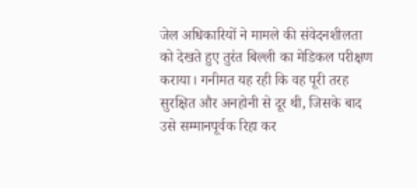जेल अधिकारियों ने मामले की संवेदनशीलता को देखते हुए तुरंत बिल्ली का मेडिकल परीक्षण कराया। गनीमत यह रही कि वह पूरी तरह सुरक्षित और अनहोनी से दूर थी, जिसके बाद उसे सम्मानपूर्वक रिहा कर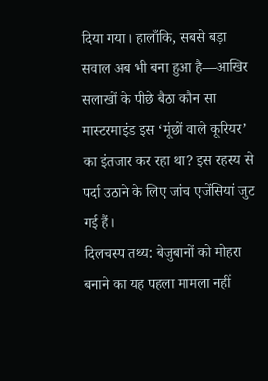दिया गया। हालाँकि, सबसे बड़ा सवाल अब भी बना हुआ है—आखिर सलाखों के पीछे बैठा कौन सा मास्टरमाइंड इस ‘मूंछों वाले कूरियर’ का इंतजार कर रहा था? इस रहस्य से पर्दा उठाने के लिए जांच एजेंसियां जुट गई हैं।
दिलचस्प तथ्य: बेजुबानों को मोहरा बनाने का यह पहला मामला नहीं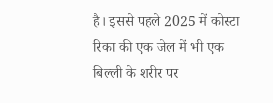है। इससे पहले 2025 में कोस्टा रिका की एक जेल में भी एक बिल्ली के शरीर पर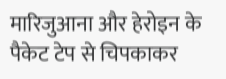मारिजुआना और हेरोइन के पैकेट टेप से चिपकाकर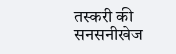तस्करी की सनसनीखेज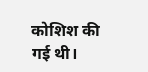कोशिश की गई थी।